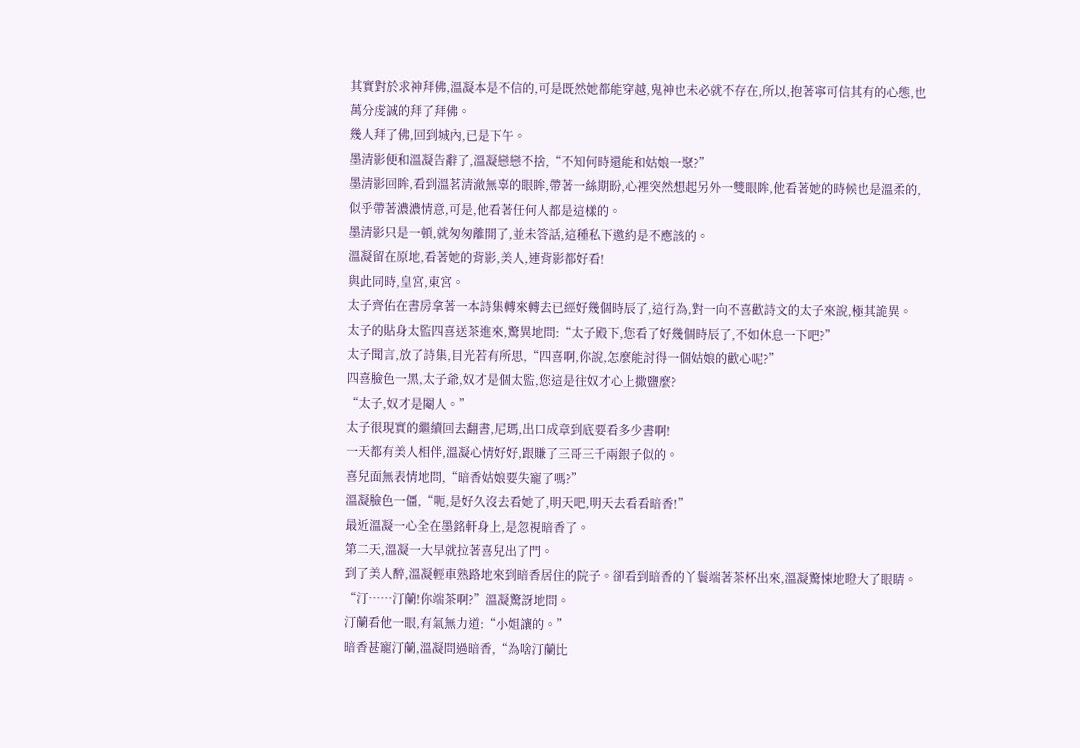其實對於求神拜佛,溫凝本是不信的,可是既然她都能穿越,鬼神也未必就不存在,所以,抱著寧可信其有的心態,也萬分虔誠的拜了拜佛。
幾人拜了佛,回到城內,已是下午。
墨清影便和溫凝告辭了,溫凝戀戀不捨,“不知何時還能和姑娘一聚?”
墨清影回眸,看到溫茗清澈無辜的眼眸,帶著一絲期盼,心裡突然想起另外一雙眼眸,他看著她的時候也是溫柔的,似乎帶著濃濃情意,可是,他看著任何人都是這樣的。
墨清影只是一頓,就匆匆離開了,並未答話,這種私下邀約是不應該的。
溫凝留在原地,看著她的背影,美人,連背影都好看!
與此同時,皇宮,東宮。
太子齊佑在書房拿著一本詩集轉來轉去已經好幾個時辰了,這行為,對一向不喜歡詩文的太子來說,極其詭異。
太子的貼身太監四喜送茶進來,驚異地問:“太子殿下,您看了好幾個時辰了,不如休息一下吧?”
太子聞言,放了詩集,目光若有所思,“四喜啊,你說,怎麼能討得一個姑娘的歡心呢?”
四喜臉色一黑,太子爺,奴才是個太監,您這是往奴才心上撒鹽麼?
“太子,奴才是閹人。”
太子很現實的繼續回去翻書,尼瑪,出口成章到底要看多少書啊!
一天都有美人相伴,溫凝心情好好,跟賺了三哥三千兩銀子似的。
喜兒面無表情地問,“暗香姑娘要失寵了嗎?”
溫凝臉色一僵,“呃,是好久沒去看她了,明天吧,明天去看看暗香!”
最近溫凝一心全在墨銘軒身上,是忽視暗香了。
第二天,溫凝一大早就拉著喜兒出了門。
到了美人醉,溫凝輕車熟路地來到暗香居住的院子。卻看到暗香的丫鬟端著茶杯出來,溫凝驚悚地瞪大了眼睛。
“汀……汀蘭!你端茶啊?”溫凝驚訝地問。
汀蘭看他一眼,有氣無力道:“小姐讓的。”
暗香甚寵汀蘭,溫凝問過暗香,“為啥汀蘭比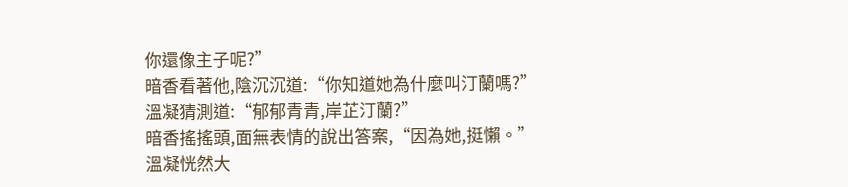你還像主子呢?”
暗香看著他,陰沉沉道:“你知道她為什麼叫汀蘭嗎?”
溫凝猜測道:“郁郁青青,岸芷汀蘭?”
暗香搖搖頭,面無表情的說出答案,“因為她,挺懶。”
溫凝恍然大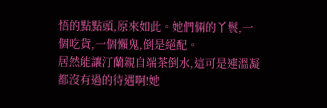悟的點點頭,原來如此。她們倆的丫鬟,一個吃貨,一個懶鬼,倒是絕配。
居然能讓汀蘭親自端茶倒水,這可是連溫凝都沒有過的待遇啊!她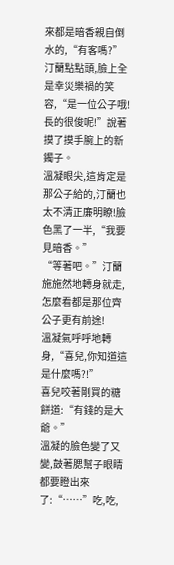來都是暗香親自倒水的,“有客嗎?”
汀蘭點點頭,臉上全是幸災樂禍的笑容,“是一位公子哦!長的很俊呢!”說著摸了摸手腕上的新鐲子。
溫凝眼尖,這肯定是那公子給的,汀蘭也太不清正廉明瞭!臉色黑了一半,“我要見暗香。”
“等著吧。”汀蘭施施然地轉身就走,怎麼看都是那位齊公子更有前途!
溫凝氣呼呼地轉身,“喜兒,你知道這是什麼嗎?!”
喜兒咬著剛買的糖餅道:“有錢的是大爺。”
溫凝的臉色變了又變,鼓著腮幫子眼睛都要瞪出來了:“……”吃,吃,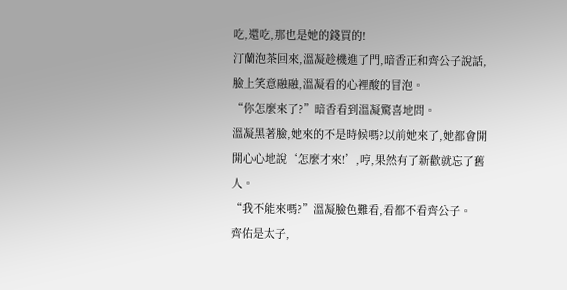吃,還吃,那也是她的錢買的!
汀蘭泡茶回來,溫凝趁機進了門,暗香正和齊公子說話,臉上笑意融融,溫凝看的心裡酸的冒泡。
“你怎麼來了?”暗香看到溫凝驚喜地問。
溫凝黑著臉,她來的不是時候嗎?以前她來了,她都會開開心心地說‘怎麼才來!’,哼,果然有了新歡就忘了舊人。
“我不能來嗎?”溫凝臉色難看,看都不看齊公子。
齊佑是太子,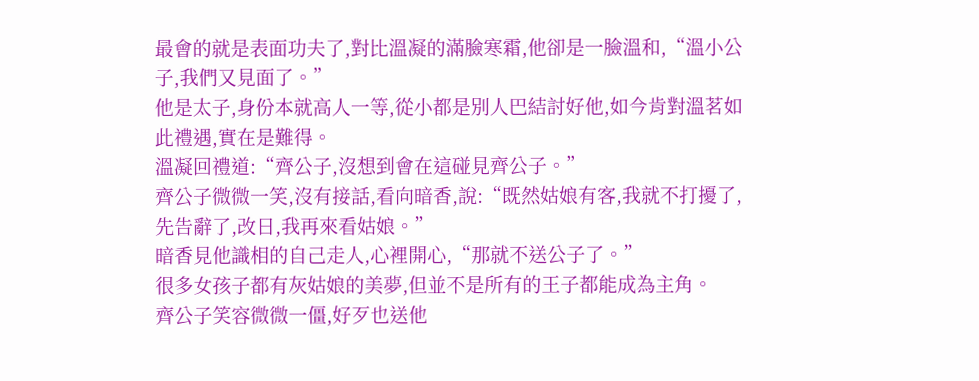最會的就是表面功夫了,對比溫凝的滿臉寒霜,他卻是一臉溫和,“溫小公子,我們又見面了。”
他是太子,身份本就高人一等,從小都是別人巴結討好他,如今肯對溫茗如此禮遇,實在是難得。
溫凝回禮道:“齊公子,沒想到會在這碰見齊公子。”
齊公子微微一笑,沒有接話,看向暗香,說:“既然姑娘有客,我就不打擾了,先告辭了,改日,我再來看姑娘。”
暗香見他識相的自己走人,心裡開心,“那就不送公子了。”
很多女孩子都有灰姑娘的美夢,但並不是所有的王子都能成為主角。
齊公子笑容微微一僵,好歹也送他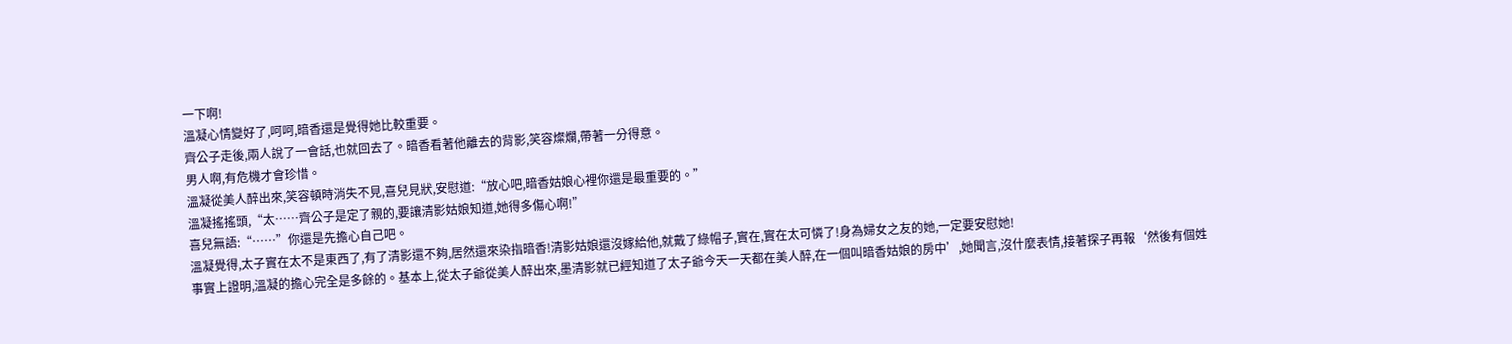一下啊!
溫凝心情變好了,呵呵,暗香還是覺得她比較重要。
齊公子走後,兩人說了一會話,也就回去了。暗香看著他離去的背影,笑容燦爛,帶著一分得意。
男人啊,有危機才會珍惜。
溫凝從美人醉出來,笑容頓時消失不見,喜兒見狀,安慰道:“放心吧,暗香姑娘心裡你還是最重要的。”
溫凝搖搖頭,“太……齊公子是定了親的,要讓清影姑娘知道,她得多傷心啊!”
喜兒無語:“……”你還是先擔心自己吧。
溫凝覺得,太子實在太不是東西了,有了清影還不夠,居然還來染指暗香!清影姑娘還沒嫁給他,就戴了綠帽子,實在,實在太可憐了!身為婦女之友的她,一定要安慰她!
事實上證明,溫凝的擔心完全是多餘的。基本上,從太子爺從美人醉出來,墨清影就已經知道了太子爺今天一天都在美人醉,在一個叫暗香姑娘的房中’,她聞言,沒什麼表情,接著探子再報‘然後有個姓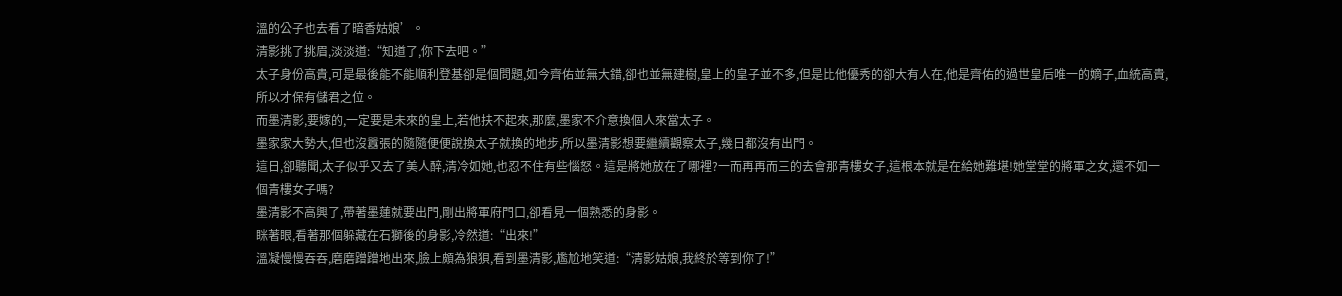溫的公子也去看了暗香姑娘’。
清影挑了挑眉,淡淡道:“知道了,你下去吧。”
太子身份高貴,可是最後能不能順利登基卻是個問題,如今齊佑並無大錯,卻也並無建樹,皇上的皇子並不多,但是比他優秀的卻大有人在,他是齊佑的過世皇后唯一的嫡子,血統高貴,所以才保有儲君之位。
而墨清影,要嫁的,一定要是未來的皇上,若他扶不起來,那麼,墨家不介意換個人來當太子。
墨家家大勢大,但也沒囂張的隨隨便便說換太子就換的地步,所以墨清影想要繼續觀察太子,幾日都沒有出門。
這日,卻聽聞,太子似乎又去了美人醉,清冷如她,也忍不住有些惱怒。這是將她放在了哪裡?一而再再而三的去會那青樓女子,這根本就是在給她難堪!她堂堂的將軍之女,還不如一個青樓女子嗎?
墨清影不高興了,帶著墨蓮就要出門,剛出將軍府門口,卻看見一個熟悉的身影。
眯著眼,看著那個躲藏在石獅後的身影,冷然道:“出來!”
溫凝慢慢吞吞,磨磨蹭蹭地出來,臉上頗為狼狽,看到墨清影,尷尬地笑道:“清影姑娘,我終於等到你了!”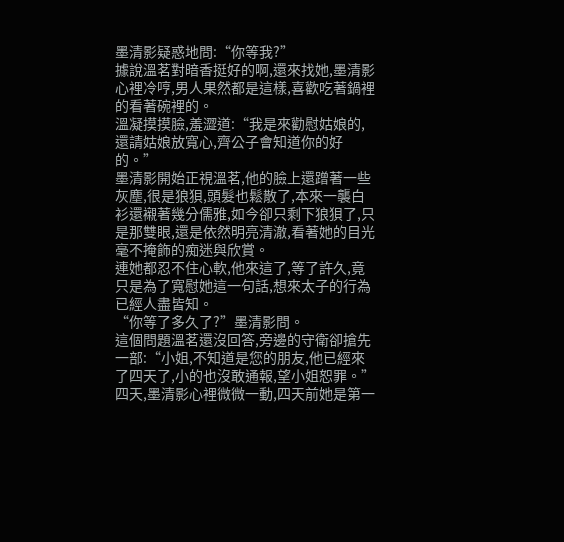墨清影疑惑地問:“你等我?”
據說溫茗對暗香挺好的啊,還來找她,墨清影心裡冷哼,男人果然都是這樣,喜歡吃著鍋裡的看著碗裡的。
溫凝摸摸臉,羞澀道:“我是來勸慰姑娘的,還請姑娘放寬心,齊公子會知道你的好的。”
墨清影開始正視溫茗,他的臉上還蹭著一些灰塵,很是狼狽,頭髮也鬆散了,本來一襲白衫還襯著幾分儒雅,如今卻只剩下狼狽了,只是那雙眼,還是依然明亮清澈,看著她的目光毫不掩飾的痴迷與欣賞。
連她都忍不住心軟,他來這了,等了許久,竟只是為了寬慰她這一句話,想來太子的行為已經人盡皆知。
“你等了多久了?”墨清影問。
這個問題溫茗還沒回答,旁邊的守衛卻搶先一部:“小姐,不知道是您的朋友,他已經來了四天了,小的也沒敢通報,望小姐恕罪。”
四天,墨清影心裡微微一動,四天前她是第一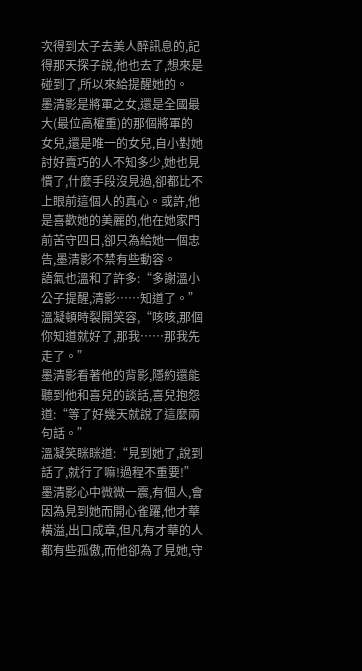次得到太子去美人醉訊息的,記得那天探子說,他也去了,想來是碰到了,所以來給提醒她的。
墨清影是將軍之女,還是全國最大(最位高權重)的那個將軍的女兒,還是唯一的女兒,自小對她討好賣巧的人不知多少,她也見慣了,什麼手段沒見過,卻都比不上眼前這個人的真心。或許,他是喜歡她的美麗的,他在她家門前苦守四日,卻只為給她一個忠告,墨清影不禁有些動容。
語氣也溫和了許多:“多謝溫小公子提醒,清影……知道了。”
溫凝頓時裂開笑容,“咳咳,那個你知道就好了,那我……那我先走了。”
墨清影看著他的背影,隱約還能聽到他和喜兒的談話,喜兒抱怨道:“等了好幾天就說了這麼兩句話。”
溫凝笑眯眯道:“見到她了,說到話了,就行了嘛!過程不重要!”
墨清影心中微微一震,有個人,會因為見到她而開心雀躍,他才華橫溢,出口成章,但凡有才華的人都有些孤傲,而他卻為了見她,守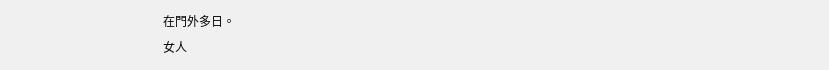在門外多日。
女人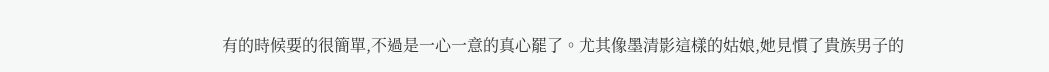有的時候要的很簡單,不過是一心一意的真心罷了。尤其像墨清影這樣的姑娘,她見慣了貴族男子的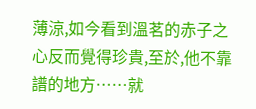薄涼,如今看到溫茗的赤子之心反而覺得珍貴,至於,他不靠譜的地方……就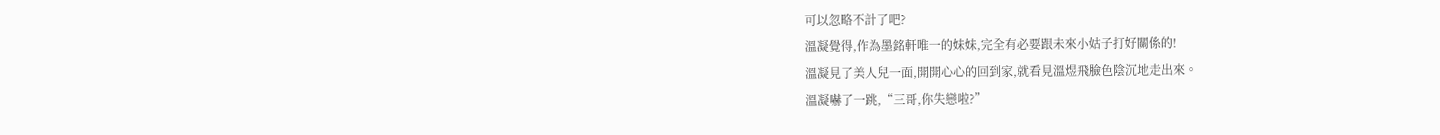可以忽略不計了吧?
溫凝覺得,作為墨銘軒唯一的妹妹,完全有必要跟未來小姑子打好關係的!
溫凝見了美人兒一面,開開心心的回到家,就看見溫煜飛臉色陰沉地走出來。
溫凝嚇了一跳,“三哥,你失戀啦?”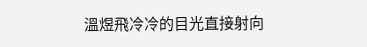溫煜飛冷冷的目光直接射向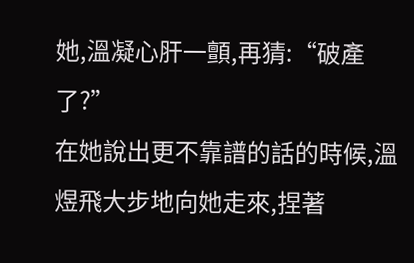她,溫凝心肝一顫,再猜:“破產了?”
在她說出更不靠譜的話的時候,溫煜飛大步地向她走來,捏著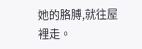她的胳膊,就往屋裡走。